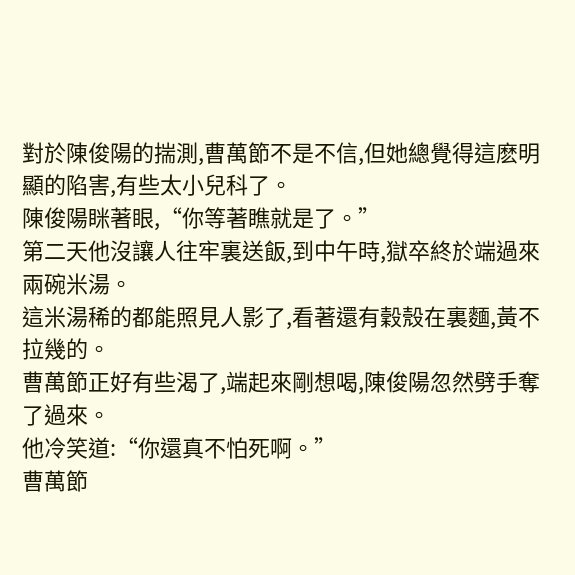對於陳俊陽的揣測,曹萬節不是不信,但她總覺得這麽明顯的陷害,有些太小兒科了。
陳俊陽眯著眼,“你等著瞧就是了。”
第二天他沒讓人往牢裏送飯,到中午時,獄卒終於端過來兩碗米湯。
這米湯稀的都能照見人影了,看著還有穀殼在裏麵,黃不拉幾的。
曹萬節正好有些渴了,端起來剛想喝,陳俊陽忽然劈手奪了過來。
他冷笑道:“你還真不怕死啊。”
曹萬節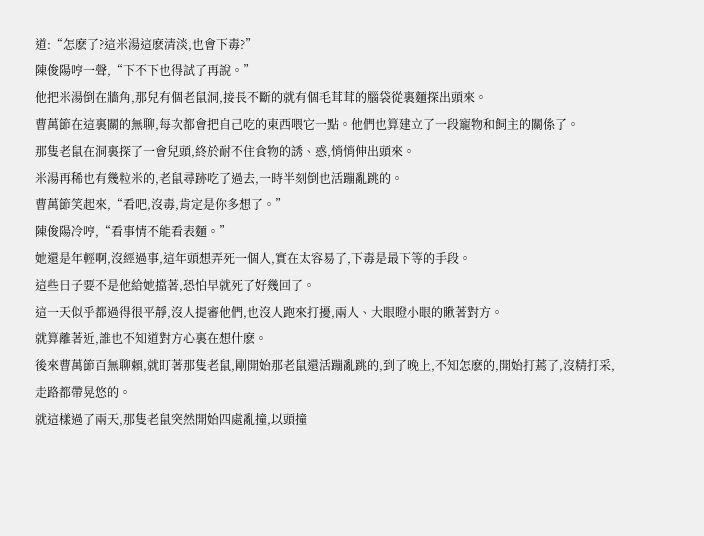道:“怎麽了?這米湯這麽清淡,也會下毒?”
陳俊陽哼一聲,“下不下也得試了再說。”
他把米湯倒在牆角,那兒有個老鼠洞,接長不斷的就有個毛茸茸的腦袋從裏麵探出頭來。
曹萬節在這裏關的無聊,每次都會把自己吃的東西喂它一點。他們也算建立了一段寵物和飼主的關係了。
那隻老鼠在洞裏探了一會兒頭,終於耐不住食物的誘、惑,悄悄伸出頭來。
米湯再稀也有幾粒米的,老鼠尋跡吃了過去,一時半刻倒也活蹦亂跳的。
曹萬節笑起來,“看吧,沒毒,肯定是你多想了。”
陳俊陽冷哼,“看事情不能看表麵。”
她還是年輕啊,沒經過事,這年頭想弄死一個人,實在太容易了,下毒是最下等的手段。
這些日子要不是他給她擋著,恐怕早就死了好幾回了。
這一天似乎都過得很平靜,沒人提審他們,也沒人跑來打擾,兩人、大眼瞪小眼的瞅著對方。
就算離著近,誰也不知道對方心裏在想什麽。
後來曹萬節百無聊賴,就盯著那隻老鼠,剛開始那老鼠還活蹦亂跳的,到了晚上,不知怎麽的,開始打蔫了,沒精打采,走路都帶晃悠的。
就這樣過了兩天,那隻老鼠突然開始四處亂撞,以頭撞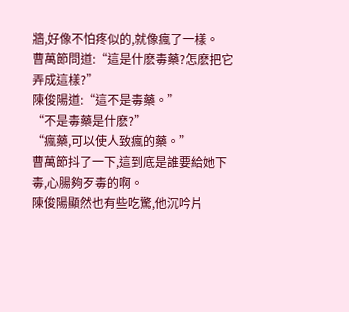牆,好像不怕疼似的,就像瘋了一樣。
曹萬節問道:“這是什麽毒藥?怎麽把它弄成這樣?”
陳俊陽道:“這不是毒藥。”
“不是毒藥是什麽?”
“瘋藥,可以使人致瘋的藥。”
曹萬節抖了一下,這到底是誰要給她下毒,心腸夠歹毒的啊。
陳俊陽顯然也有些吃驚,他沉吟片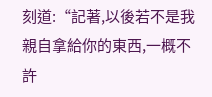刻道:“記著,以後若不是我親自拿給你的東西,一概不許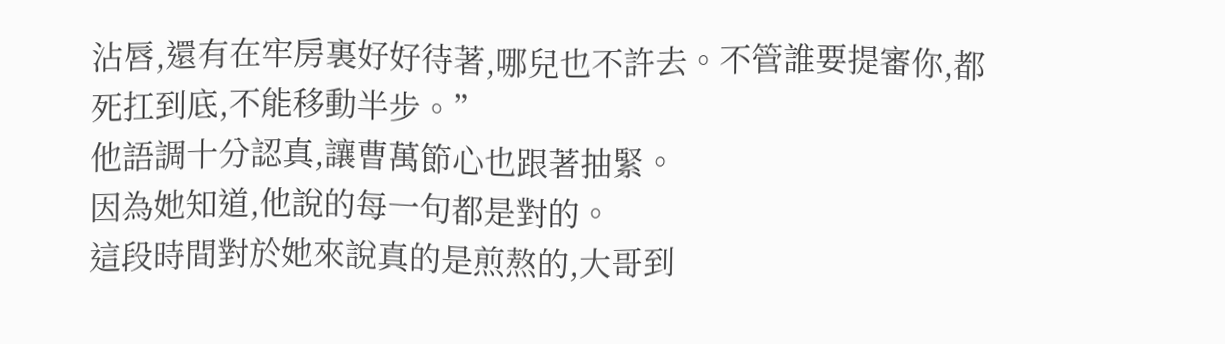沾唇,還有在牢房裏好好待著,哪兒也不許去。不管誰要提審你,都死扛到底,不能移動半步。”
他語調十分認真,讓曹萬節心也跟著抽緊。
因為她知道,他說的每一句都是對的。
這段時間對於她來說真的是煎熬的,大哥到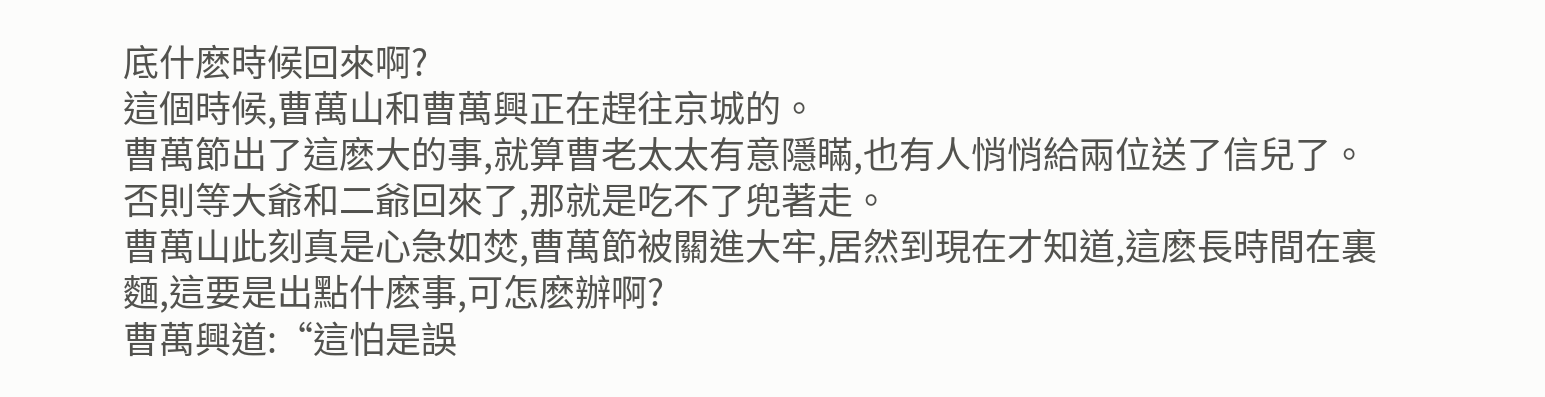底什麽時候回來啊?
這個時候,曹萬山和曹萬興正在趕往京城的。
曹萬節出了這麽大的事,就算曹老太太有意隱瞞,也有人悄悄給兩位送了信兒了。
否則等大爺和二爺回來了,那就是吃不了兜著走。
曹萬山此刻真是心急如焚,曹萬節被關進大牢,居然到現在才知道,這麽長時間在裏麵,這要是出點什麽事,可怎麽辦啊?
曹萬興道:“這怕是誤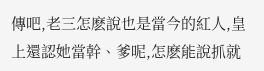傳吧,老三怎麽說也是當今的紅人,皇上還認她當幹、爹呢,怎麽能說抓就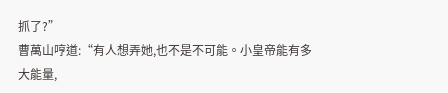抓了?”
曹萬山哼道:“有人想弄她,也不是不可能。小皇帝能有多大能量,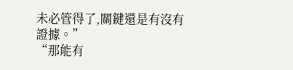未必管得了,關鍵還是有沒有證據。”
“那能有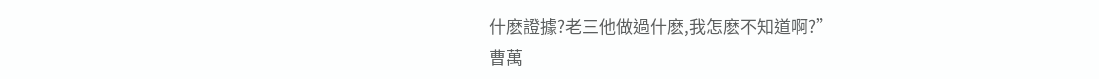什麽證據?老三他做過什麽,我怎麽不知道啊?”
曹萬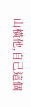山橫他,自己這個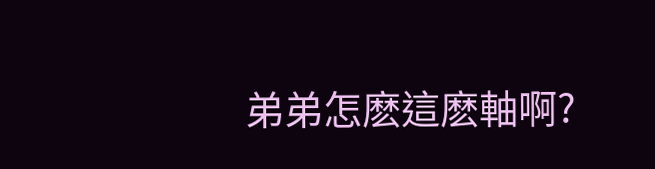弟弟怎麽這麽軸啊?